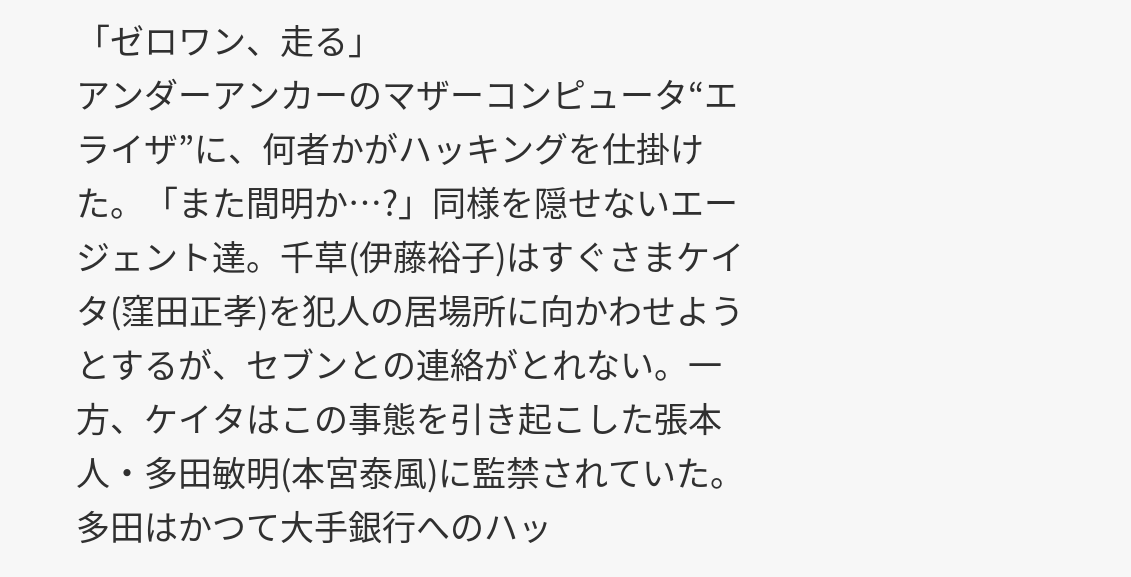「ゼロワン、走る」
アンダーアンカーのマザーコンピュータ“エライザ”に、何者かがハッキングを仕掛けた。「また間明か…?」同様を隠せないエージェント達。千草(伊藤裕子)はすぐさまケイタ(窪田正孝)を犯人の居場所に向かわせようとするが、セブンとの連絡がとれない。一方、ケイタはこの事態を引き起こした張本人・多田敏明(本宮泰風)に監禁されていた。
多田はかつて大手銀行へのハッ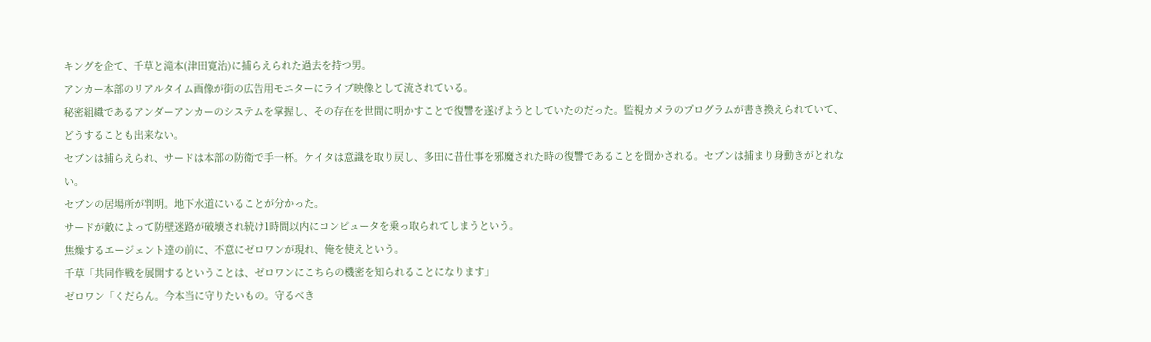キングを企て、千草と滝本(津田寛治)に捕らえられた過去を持つ男。
アンカー本部のリアルタイム画像が街の広告用モニターにライブ映像として流されている。
秘密組織であるアンダーアンカーのシステムを掌握し、その存在を世間に明かすことで復讐を遂げようとしていたのだった。監視カメラのプログラムが書き換えられていて、どうすることも出来ない。
セブンは捕らえられ、サードは本部の防衛で手一杯。ケイタは意識を取り戻し、多田に昔仕事を邪魔された時の復讐であることを聞かされる。セブンは捕まり身動きがとれない。
セブンの居場所が判明。地下水道にいることが分かった。
サードが敵によって防壁迷路が破壊され続け1時間以内にコンピュータを乗っ取られてしまうという。
焦燥するエージェント達の前に、不意にゼロワンが現れ、俺を使えという。
千草「共同作戦を展開するということは、ゼロワンにこちらの機密を知られることになります」
ゼロワン「くだらん。今本当に守りたいもの。守るべき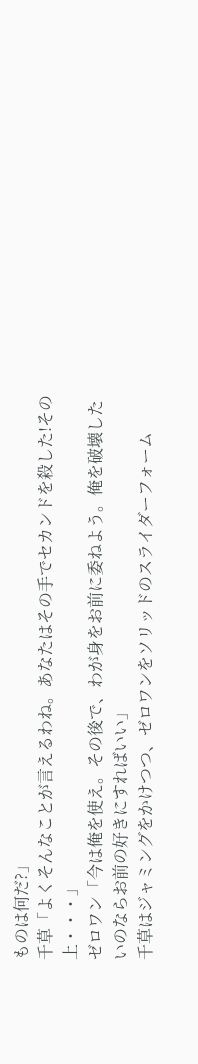ものは何だ?」
千草「よくそんなことが言えるわね。あなたはその手でセカンドを殺した!その上・・・」
ゼロワン「今は俺を使え。その後で、わが身をお前に委ねよう。俺を破壊したいのならお前の好きにすればいい」
千草はジャミングをかけつつ、ゼロワンをソリッドのスライダーフォーム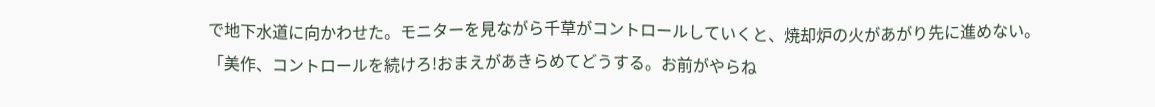で地下水道に向かわせた。モニターを見ながら千草がコントロールしていくと、焼却炉の火があがり先に進めない。
「美作、コントロールを続けろ!おまえがあきらめてどうする。お前がやらね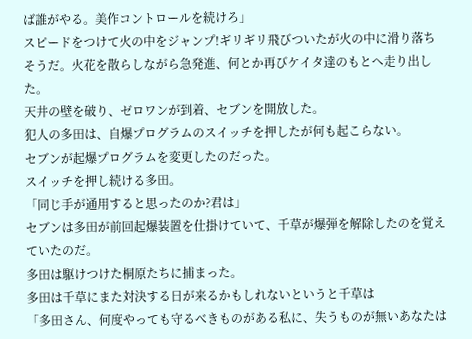ば誰がやる。美作コントロールを続けろ」
スピードをつけて火の中をジャンプ!ギリギリ飛びついたが火の中に滑り落ちそうだ。火花を散らしながら急発進、何とか再びケイタ達のもとへ走り出した。
天井の壁を破り、ゼロワンが到着、セブンを開放した。
犯人の多田は、自爆プログラムのスイッチを押したが何も起こらない。
セブンが起爆プログラムを変更したのだった。
スイッチを押し続ける多田。
「同じ手が通用すると思ったのか?君は」
セブンは多田が前回起爆装置を仕掛けていて、千草が爆弾を解除したのを覚えていたのだ。
多田は駆けつけた桐原たちに捕まった。
多田は千草にまた対決する日が来るかもしれないというと千草は
「多田さん、何度やっても守るべきものがある私に、失うものが無いあなたは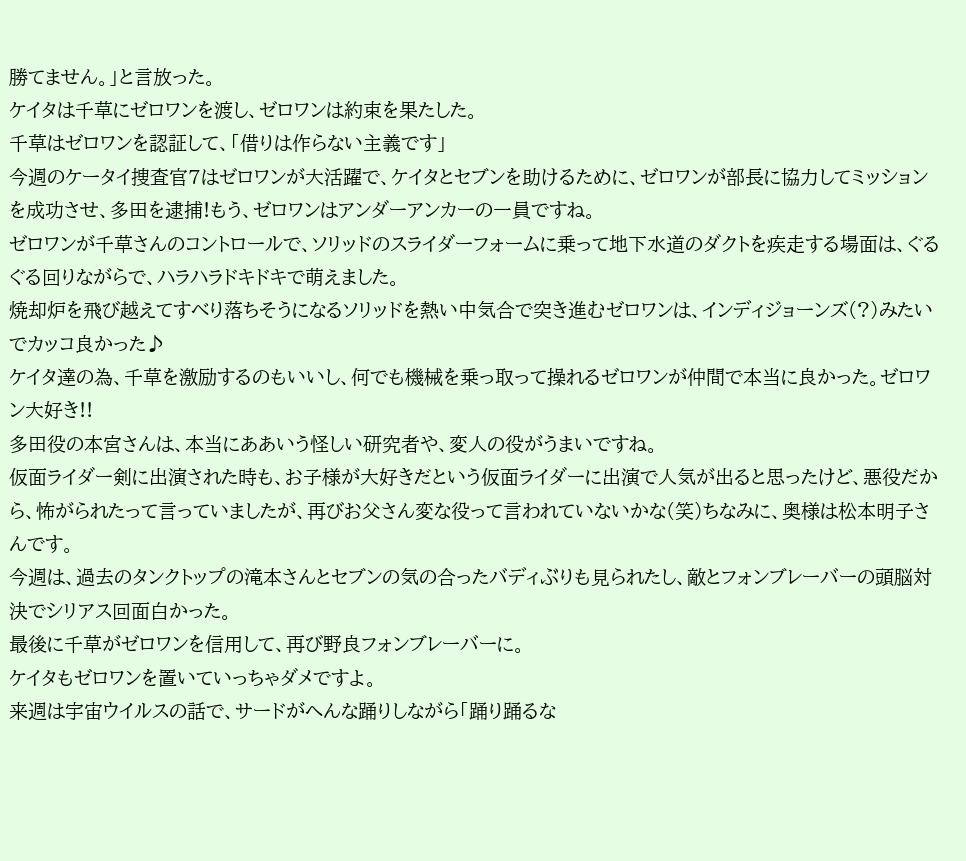勝てません。」と言放った。
ケイタは千草にゼロワンを渡し、ゼロワンは約束を果たした。
千草はゼロワンを認証して、「借りは作らない主義です」
今週のケータイ捜査官7はゼロワンが大活躍で、ケイタとセブンを助けるために、ゼロワンが部長に協力してミッションを成功させ、多田を逮捕!もう、ゼロワンはアンダーアンカーの一員ですね。
ゼロワンが千草さんのコントロールで、ソリッドのスライダーフォームに乗って地下水道のダクトを疾走する場面は、ぐるぐる回りながらで、ハラハラドキドキで萌えました。
焼却炉を飛び越えてすべり落ちそうになるソリッドを熱い中気合で突き進むゼロワンは、インディジョーンズ(?)みたいでカッコ良かった♪
ケイタ達の為、千草を激励するのもいいし、何でも機械を乗っ取って操れるゼロワンが仲間で本当に良かった。ゼロワン大好き!!
多田役の本宮さんは、本当にああいう怪しい研究者や、変人の役がうまいですね。
仮面ライダー剣に出演された時も、お子様が大好きだという仮面ライダーに出演で人気が出ると思ったけど、悪役だから、怖がられたって言っていましたが、再びお父さん変な役って言われていないかな(笑)ちなみに、奥様は松本明子さんです。
今週は、過去のタンクトップの滝本さんとセブンの気の合ったバディぶりも見られたし、敵とフォンブレーバーの頭脳対決でシリアス回面白かった。
最後に千草がゼロワンを信用して、再び野良フォンブレーバーに。
ケイタもゼロワンを置いていっちゃダメですよ。
来週は宇宙ウイルスの話で、サードがへんな踊りしながら「踊り踊るな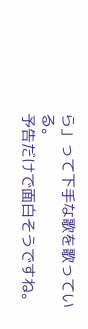ら」って下手な歌を歌っている。
予告だけで面白そうですね。